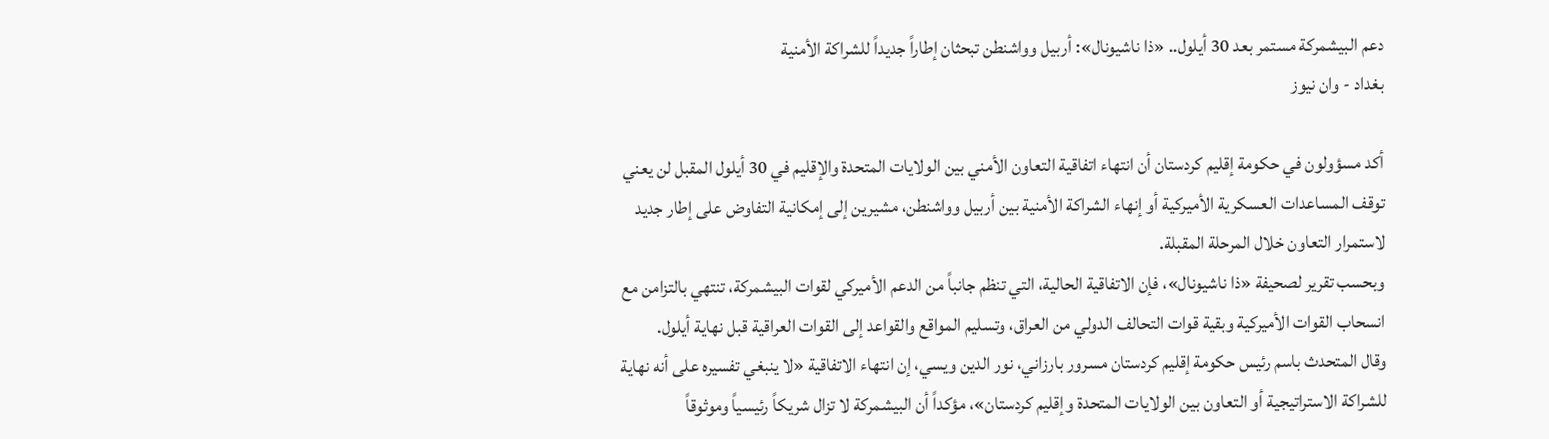دعم البيشمركة مستمر بعد 30 أيلول.. «ذا ناشيونال»: أربيل وواشنطن تبحثان إطاراً جديداً للشراكة الأمنية
بغداد - وان نيوز

أكد مسؤولون في حكومة إقليم كردستان أن انتهاء اتفاقية التعاون الأمني بين الولايات المتحدة والإقليم في 30 أيلول المقبل لن يعني توقف المساعدات العسكرية الأميركية أو إنهاء الشراكة الأمنية بين أربيل وواشنطن، مشيرين إلى إمكانية التفاوض على إطار جديد لاستمرار التعاون خلال المرحلة المقبلة.
وبحسب تقرير لصحيفة «ذا ناشيونال»، فإن الاتفاقية الحالية، التي تنظم جانباً من الدعم الأميركي لقوات البيشمركة، تنتهي بالتزامن مع انسحاب القوات الأميركية وبقية قوات التحالف الدولي من العراق، وتسليم المواقع والقواعد إلى القوات العراقية قبل نهاية أيلول.
وقال المتحدث باسم رئيس حكومة إقليم كردستان مسرور بارزاني، نور الدين ويسي، إن انتهاء الاتفاقية «لا ينبغي تفسيره على أنه نهاية للشراكة الاستراتيجية أو التعاون بين الولايات المتحدة وإقليم كردستان»، مؤكداً أن البيشمركة لا تزال شريكاً رئيسياً وموثوقاً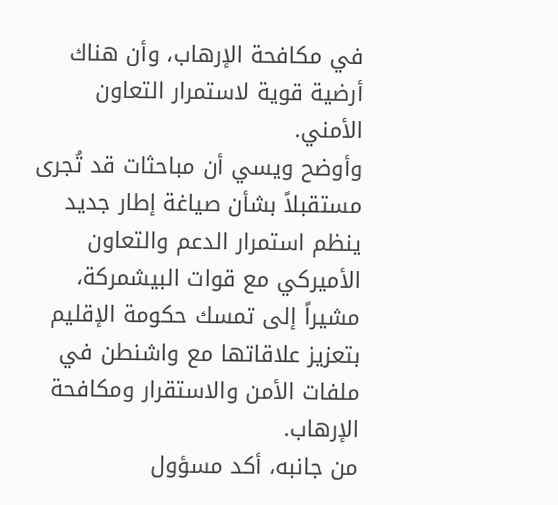في مكافحة الإرهاب، وأن هناك أرضية قوية لاستمرار التعاون الأمني.
وأوضح ويسي أن مباحثات قد تُجرى مستقبلاً بشأن صياغة إطار جديد ينظم استمرار الدعم والتعاون الأميركي مع قوات البيشمركة، مشيراً إلى تمسك حكومة الإقليم بتعزيز علاقاتها مع واشنطن في ملفات الأمن والاستقرار ومكافحة الإرهاب.
من جانبه، أكد مسؤول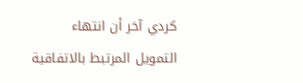كردي آخر أن انتهاء التمويل المرتبط بالاتفاقية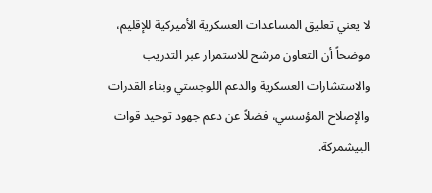لا يعني تعليق المساعدات العسكرية الأميركية للإقليم، موضحاً أن التعاون مرشح للاستمرار عبر التدريب والاستشارات العسكرية والدعم اللوجستي وبناء القدرات والإصلاح المؤسسي، فضلاً عن دعم جهود توحيد قوات البيشمركة.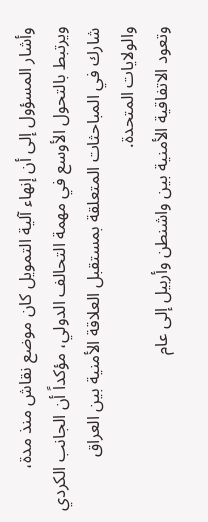وأشار المسؤول إلى أن إنهاء آلية التمويل كان موضع نقاش منذ مدة، ويرتبط بالتحول الأوسع في مهمة التحالف الدولي، مؤكداً أن الجانب الكردي شارك في المباحثات المتعلقة بمستقبل العلاقة الأمنية بين العراق والولايات المتحدة.
وتعود الاتفاقية الأمنية بين واشنطن وأربيل إلى عام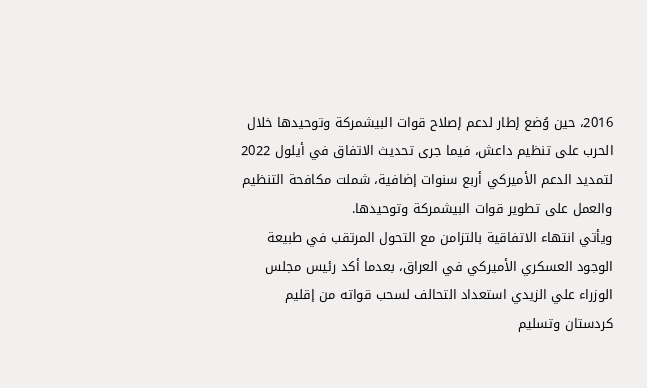2016، حين وُضع إطار لدعم إصلاح قوات البيشمركة وتوحيدها خلال الحرب على تنظيم داعش، فيما جرى تحديث الاتفاق في أيلول 2022 لتمديد الدعم الأميركي أربع سنوات إضافية، شملت مكافحة التنظيم والعمل على تطوير قوات البيشمركة وتوحيدها.
ويأتي انتهاء الاتفاقية بالتزامن مع التحول المرتقب في طبيعة الوجود العسكري الأميركي في العراق، بعدما أكد رئيس مجلس الوزراء علي الزيدي استعداد التحالف لسحب قواته من إقليم كردستان وتسليم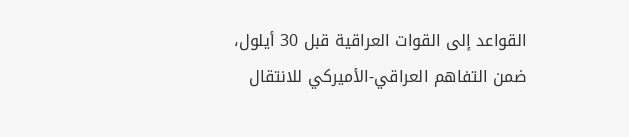القواعد إلى القوات العراقية قبل 30 أيلول، ضمن التفاهم العراقي-الأميركي للانتقال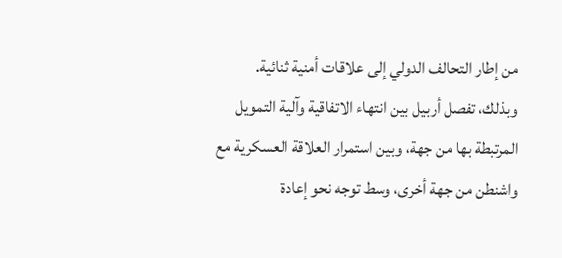من إطار التحالف الدولي إلى علاقات أمنية ثنائية.
وبذلك، تفصل أربيل بين انتهاء الاتفاقية وآلية التمويل المرتبطة بها من جهة، وبين استمرار العلاقة العسكرية مع واشنطن من جهة أخرى، وسط توجه نحو إعادة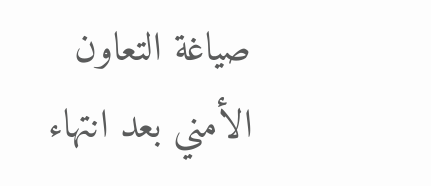صياغة التعاون الأمني بعد انتهاء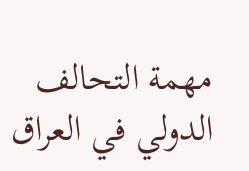مهمة التحالف الدولي في العراق